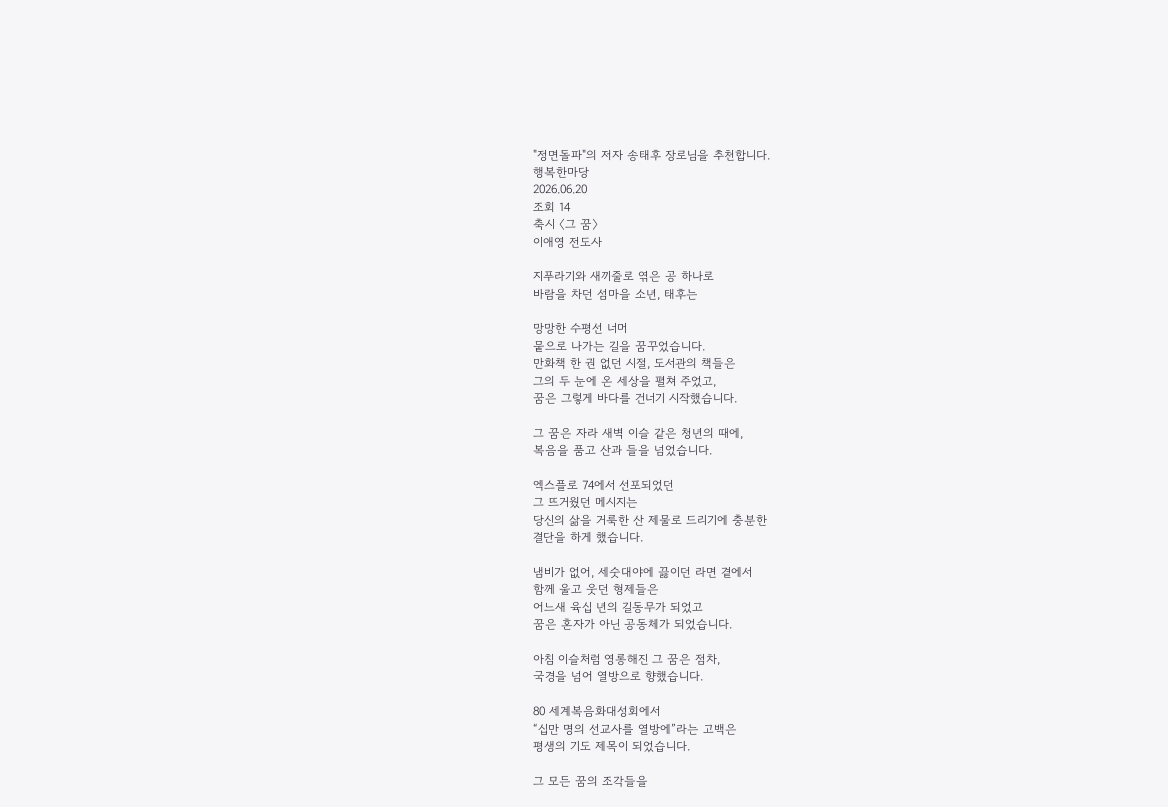"정면돌파"의 저자 송태후 장로님을 추천합니다.
행복한마당
2026.06.20
조회 14
축시 〈그 꿈〉
이애영 전도사

지푸라기와 새끼줄로 엮은 공 하나로
바람을 차던 섬마을 소년, 태후는

망망한 수평선 너머
뭍으로 나가는 길을 꿈꾸었습니다.
만화책 한 권 없던 시절, 도서관의 책들은
그의 두 눈에 온 세상을 펼쳐 주었고,
꿈은 그렇게 바다를 건너기 시작했습니다.

그 꿈은 자라 새벽 이슬 같은 청년의 때에,
복음을 품고 산과 들을 넘었습니다.

엑스플로 74에서 선포되었던
그 뜨거웠던 메시지는
당신의 삶을 거룩한 산 제물로 드리기에 충분한
결단을 하게 했습니다.

냄비가 없어, 세숫대야에 끓이던 라면 곁에서
함께 울고 웃던 형제들은
어느새 육십 년의 길동무가 되었고
꿈은 혼자가 아닌 공동체가 되었습니다.

아침 이슬처럼 영롱해진 그 꿈은 점차,
국경을 넘어 열방으로 향했습니다.

80 세계복음화대성회에서
“십만 명의 선교사를 열방에”라는 고백은
평생의 기도 제목이 되었습니다.

그 모든 꿈의 조각들을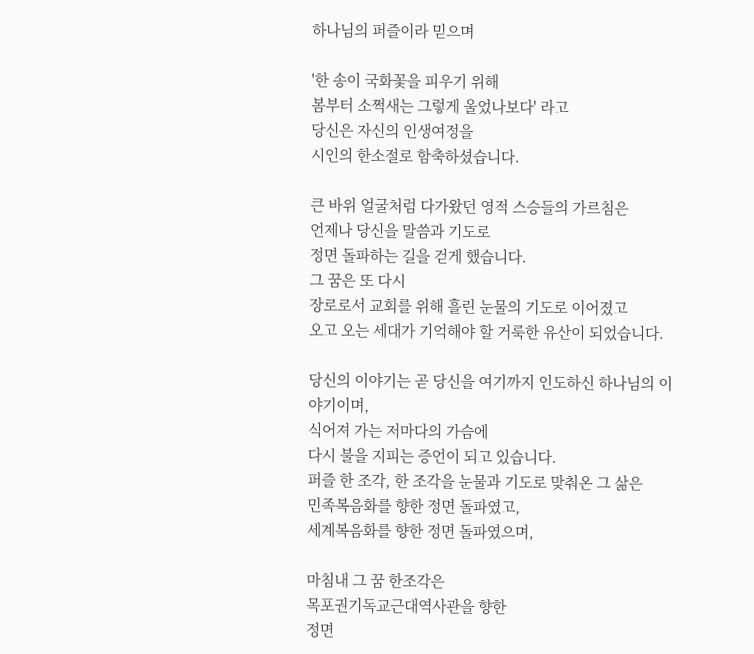하나님의 퍼즐이라 믿으며

'한 송이 국화꽃을 피우기 위해
봄부터 소쩍새는 그렇게 울었나보다' 라고
당신은 자신의 인생여정을
시인의 한소절로 함축하셨습니다.

큰 바위 얼굴처럼 다가왔던 영적 스승들의 가르침은
언제나 당신을 말씀과 기도로
정면 돌파하는 길을 걷게 했습니다.
그 꿈은 또 다시
장로로서 교회를 위해 흘린 눈물의 기도로 이어졌고
오고 오는 세대가 기억해야 할 거룩한 유산이 되었습니다.

당신의 이야기는 곧 당신을 여기까지 인도하신 하나님의 이야기이며,
식어져 가는 저마다의 가슴에
다시 불을 지피는 증언이 되고 있습니다.
퍼즐 한 조각, 한 조각을 눈물과 기도로 맞춰온 그 삶은
민족복음화를 향한 정면 돌파였고,
세계복음화를 향한 정면 돌파였으며,

마침내 그 꿈 한조각은
목포권기독교근대역사관을 향한
정면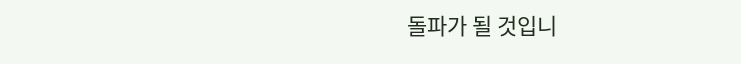돌파가 될 것입니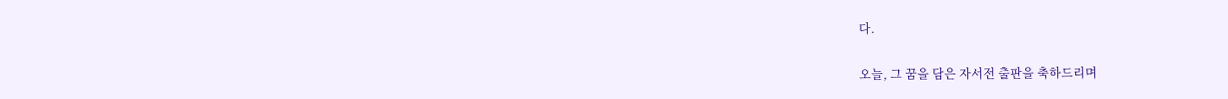다.

오늘, 그 꿈을 담은 자서전 출판을 축하드리며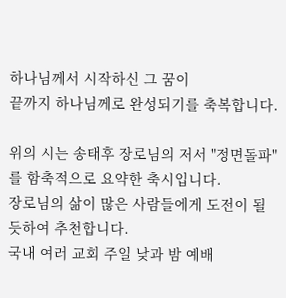하나님께서 시작하신 그 꿈이
끝까지 하나님께로 완성되기를 축복합니다.

위의 시는 송태후 장로님의 저서 "정면돌파"를 함축적으로 요약한 축시입니다.
장로님의 삶이 많은 사람들에게 도전이 될 듯하여 추천합니다.
국내 여러 교회 주일 낮과 밤 예배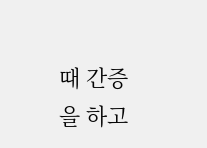때 간증을 하고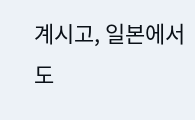계시고, 일본에서도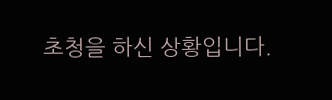초청을 하신 상황입니다.